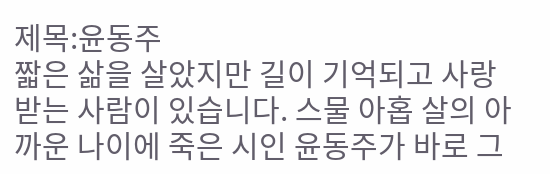제목:윤동주
짧은 삶을 살았지만 길이 기억되고 사랑받는 사람이 있습니다. 스물 아홉 살의 아까운 나이에 죽은 시인 윤동주가 바로 그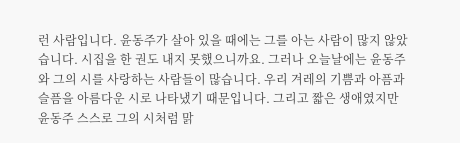런 사람입니다. 윤동주가 살아 있을 때에는 그를 아는 사람이 많지 않았습니다. 시집을 한 권도 내지 못했으니까요. 그러나 오늘날에는 윤동주와 그의 시를 사랑하는 사람들이 많습니다. 우리 겨레의 기쁨과 아픔과 슬픔을 아름다운 시로 나타냈기 때문입니다. 그리고 짧은 생애였지만 윤동주 스스로 그의 시처럼 맑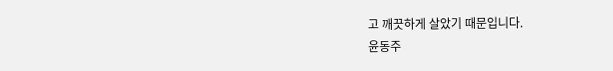고 깨끗하게 살았기 때문입니다.
윤동주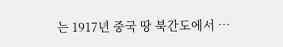는 1917년 중국 땅 북간도에서 …